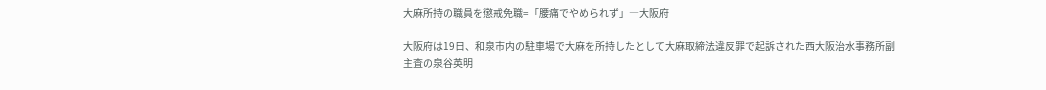大麻所持の職員を懲戒免職=「腰痛でやめられず」―大阪府

大阪府は19日、和泉市内の駐車場で大麻を所持したとして大麻取締法違反罪で起訴された西大阪治水事務所副主査の泉谷英明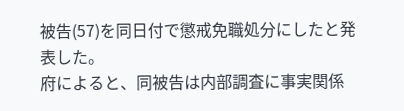被告(57)を同日付で懲戒免職処分にしたと発表した。
府によると、同被告は内部調査に事実関係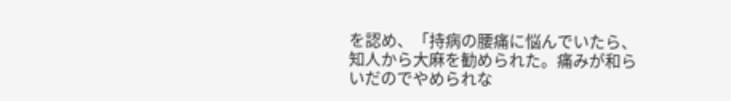を認め、「持病の腰痛に悩んでいたら、知人から大麻を勧められた。痛みが和らいだのでやめられな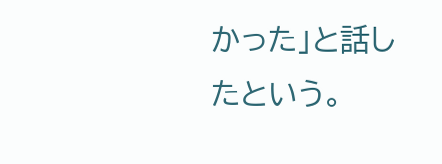かった」と話したという。